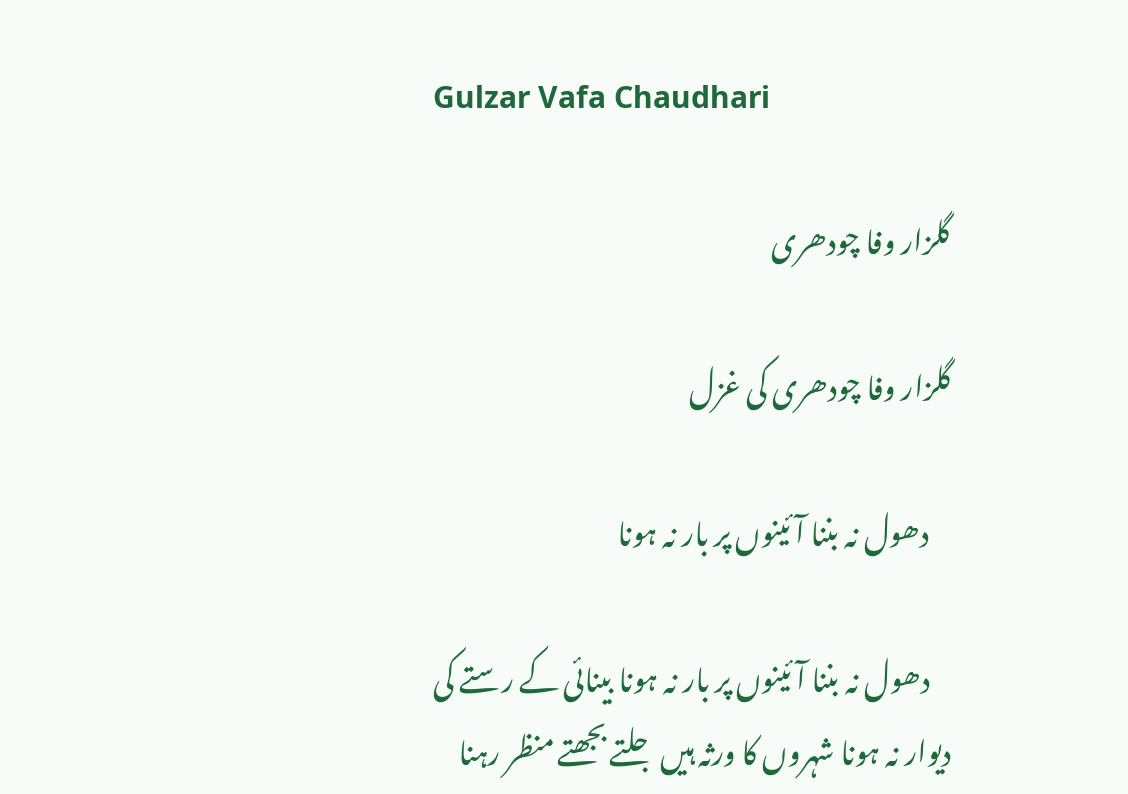Gulzar Vafa Chaudhari

گلزار وفا چودھری

گلزار وفا چودھری کی غزل

    دھول نہ بننا آئینوں پر بار نہ ہونا

    دھول نہ بننا آئینوں پر بار نہ ہونا بینائی کے رستے کی دیوار نہ ہونا شہروں کا ورثہ ہیں جلتے بجھتے منظر رہنا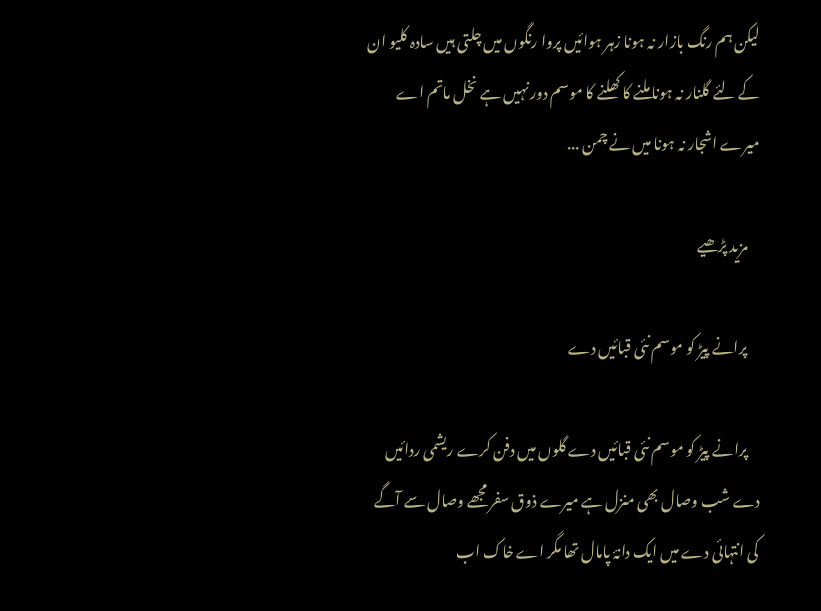لیکن ہم رنگ بازار نہ ہونا زہر ہوائیں پروا رنگوں میں چلتی ہیں سادہ کلیو ان کے لئے گلنار نہ ہونا ملنے کا کھلنے کا موسم دور نہیں ہے نخل ماتم اے میرے اشجار نہ ہونا میں نے چمن ...

    مزید پڑھیے

    پرانے پیڑ کو موسم نئی قبائیں دے

    پرانے پیڑ کو موسم نئی قبائیں دے گلوں میں دفن کرے ریشمی ردائیں دے شب وصال بھی منزل ہے میرے ذوق سفر مجھے وصال سے آگے کی انتہائی دے میں ایک دانۂ پامال تھا مگر اے خاک اب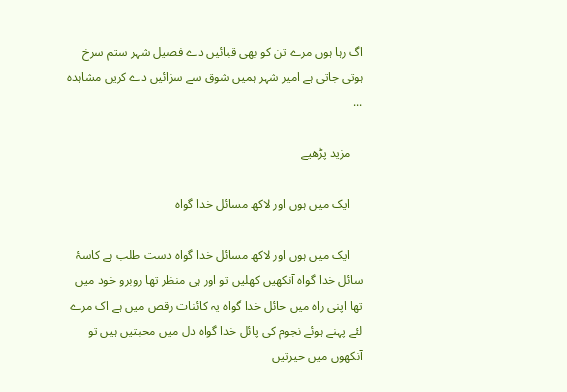اگ رہا ہوں مرے تن کو بھی قبائیں دے فصیل شہر ستم سرخ ہوتی جاتی ہے امیر شہر ہمیں شوق سے سزائیں دے کریں مشاہدہ ...

    مزید پڑھیے

    ایک میں ہوں اور لاکھ مسائل خدا گواہ

    ایک میں ہوں اور لاکھ مسائل خدا گواہ دست طلب ہے کاسۂ سائل خدا گواہ آنکھیں کھلیں تو اور ہی منظر تھا روبرو خود میں تھا اپنی راہ میں حائل خدا گواہ یہ کائنات رقص میں ہے اک مرے لئے پہنے ہوئے نجوم کی پائل خدا گواہ دل میں محبتیں ہیں تو آنکھوں میں حیرتیں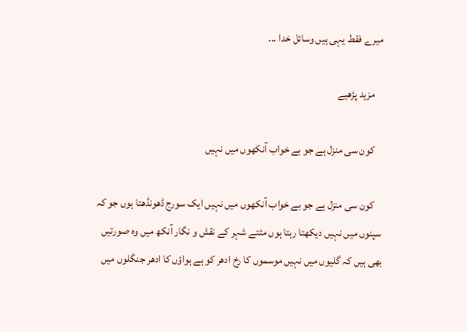میرے فقط یہی ہیں وسائل خدا ...

    مزید پڑھیے

    کون سی منزل ہے جو بے خواب آنکھوں میں نہیں

    کون سی منزل ہے جو بے خواب آنکھوں میں نہیں ایک سورج ڈھونڈھتا ہوں جو کہ سپنوں میں نہیں دیکھتا رہتا ہوں مٹتے شہر کے نقش و نگار آنکھ میں وہ صورتیں بھی ہیں کہ گلیوں میں نہیں موسموں کا رخ ادھر کو ہے ہواؤں کا ادھر جنگلوں میں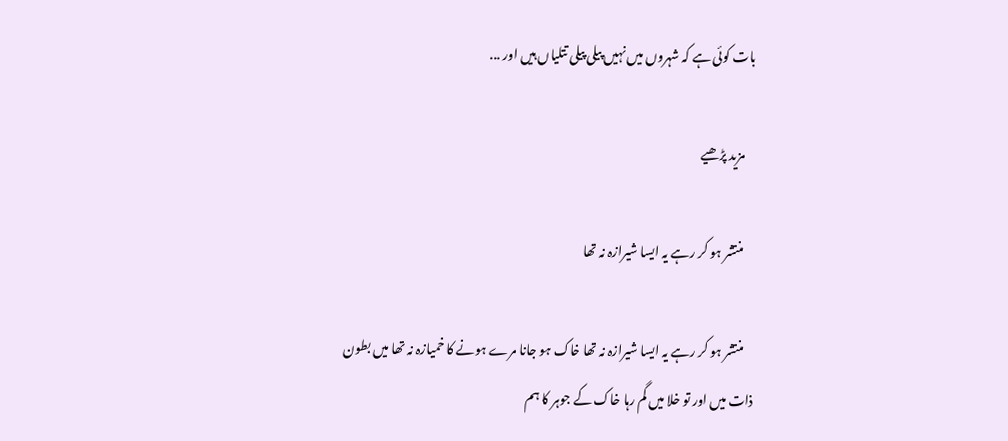بات کوئی ہے کہ شہروں میں نہیں پیلی پیلی تتلیاں ہیں اور ...

    مزید پڑھیے

    منتشر ہو کر رہے یہ ایسا شیرازہ نہ تھا

    منتشر ہو کر رہے یہ ایسا شیرازہ نہ تھا خاک ہو جانا مرے ہونے کا خمیازہ نہ تھا میں بطون ذات میں اور تو خلا میں گم رہا خاک کے جوہر کا ہم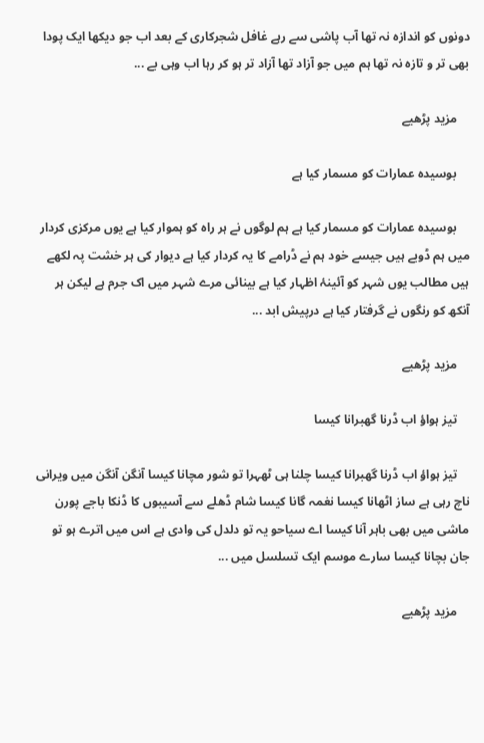دونوں کو اندازہ نہ تھا آب پاشی سے رہے غافل شجرکاری کے بعد اب جو دیکھا ایک پودا بھی تر و تازہ نہ تھا ہم میں جو آزاد تھا آزاد تر ہو کر رہا اب وہی بے ...

    مزید پڑھیے

    بوسیدہ عمارات کو مسمار کیا ہے

    بوسیدہ عمارات کو مسمار کیا ہے ہم لوگوں نے ہر راہ کو ہموار کیا ہے یوں مرکزی کردار میں ہم ڈوبے ہیں جیسے خود ہم نے ڈرامے کا یہ کردار کیا ہے دیوار کی ہر خشت پہ لکھے ہیں مطالب یوں شہر کو آئینۂ اظہار کیا ہے بینائی مرے شہر میں اک جرم ہے لیکن ہر آنکھ کو رنگوں نے گرفتار کیا ہے درپیش ابد ...

    مزید پڑھیے

    تیز ہواؤ اب ڈرنا گھبرانا کیسا

    تیز ہواؤ اب ڈرنا گھبرانا کیسا چلنا ہی ٹھہرا تو شور مچانا کیسا آنگن آنگن میں ویرانی ناچ رہی ہے ساز اٹھانا کیسا نغمہ گانا کیسا شام ڈھلے سے آسیبوں کا ڈنکا باجے پورن ماشی میں بھی باہر آنا کیسا اے سیاحو یہ تو دلدل کی وادی ہے اس میں اترے ہو تو جان بچانا کیسا سارے موسم ایک تسلسل میں ...

    مزید پڑھیے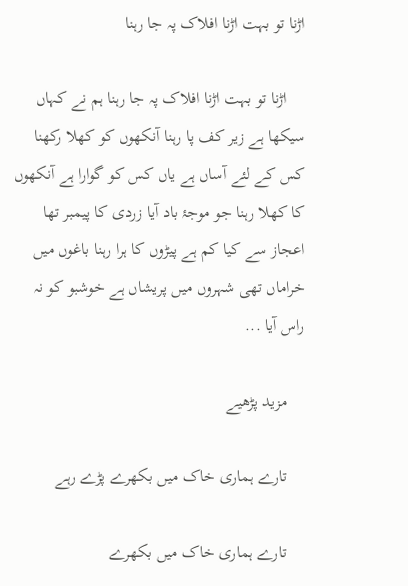اڑنا تو بہت اڑنا افلاک پہ جا رہنا

    اڑنا تو بہت اڑنا افلاک پہ جا رہنا ہم نے کہاں سیکھا ہے زیر کف پا رہنا آنکھوں کو کھلا رکھنا کس کے لئے آساں ہے یاں کس کو گوارا ہے آنکھوں کا کھلا رہنا جو موجۂ باد آیا زردی کا پیمبر تھا اعجاز سے کیا کم ہے پیڑوں کا ہرا رہنا باغوں میں خراماں تھی شہروں میں پریشاں ہے خوشبو کو نہ راس آیا ...

    مزید پڑھیے

    تارے ہماری خاک میں بکھرے پڑے رہے

    تارے ہماری خاک میں بکھرے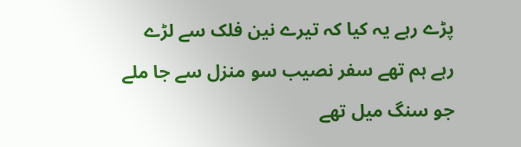پڑے رہے یہ کیا کہ تیرے نین فلک سے لڑے رہے ہم تھے سفر نصیب سو منزل سے جا ملے جو سنگ میل تھے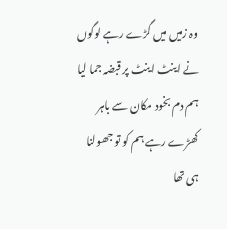وہ زمیں میں گڑے رہے لوگوں نے اینٹ اینٹ پر قبضہ جما لیا ہم دم بخود مکان سے باہر کھڑے رہے ہم کو تو جھولنا ہی تھا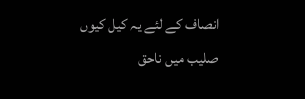انصاف کے لئے یہ کیل کیوں صلیب میں ناحق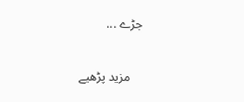جڑے ...

    مزید پڑھیے